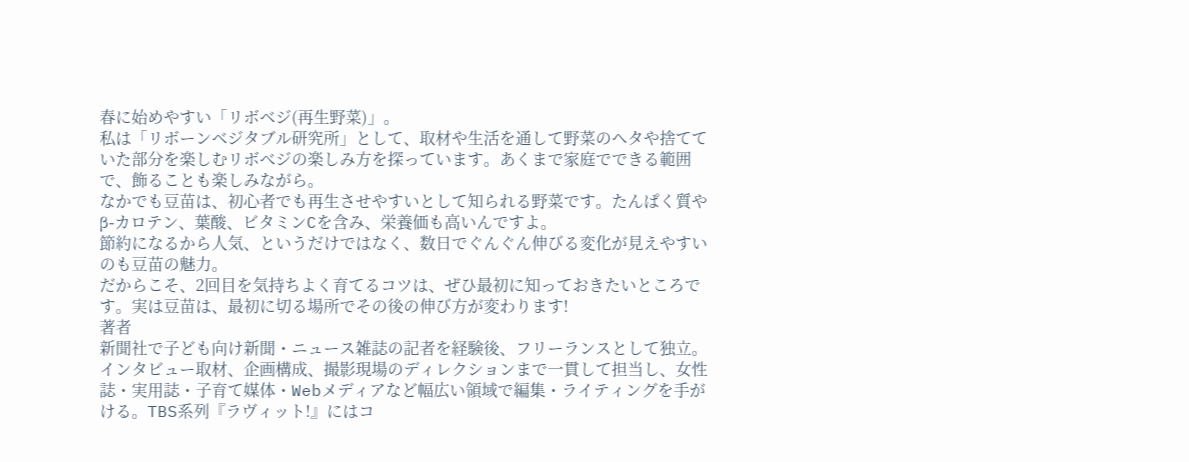春に始めやすい「リボベジ(再生野菜)」。
私は「リボーンベジタブル研究所」として、取材や生活を通して野菜のヘタや捨てていた部分を楽しむリボべジの楽しみ方を探っています。あくまで家庭でできる範囲で、飾ることも楽しみながら。
なかでも豆苗は、初心者でも再生させやすいとして知られる野菜です。たんぱく質やβ-カロテン、葉酸、ビタミンCを含み、栄養価も高いんですよ。
節約になるから人気、というだけではなく、数日でぐんぐん伸びる変化が見えやすいのも豆苗の魅力。
だからこそ、2回目を気持ちよく育てるコツは、ぜひ最初に知っておきたいところです。実は豆苗は、最初に切る場所でその後の伸び方が変わります!
著者
新聞社で子ども向け新聞・ニュース雑誌の記者を経験後、フリーランスとして独立。インタビュー取材、企画構成、撮影現場のディレクションまで一貫して担当し、女性誌・実用誌・子育て媒体・Webメディアなど幅広い領域で編集・ライティングを手がける。TBS系列『ラヴィット!』にはコ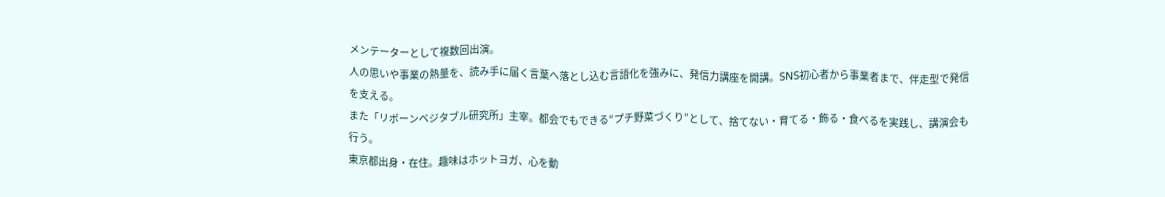メンテーターとして複数回出演。
人の思いや事業の熱量を、読み手に届く言葉へ落とし込む言語化を強みに、発信力講座を開講。SNS初心者から事業者まで、伴走型で発信を支える。
また「リボーンベジタブル研究所」主宰。都会でもできる“プチ野菜づくり”として、捨てない・育てる・飾る・食べるを実践し、講演会も行う。
東京都出身・在住。趣味はホットヨガ、心を動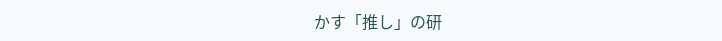かす「推し」の研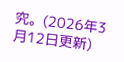究。(2026年3月12日更新)